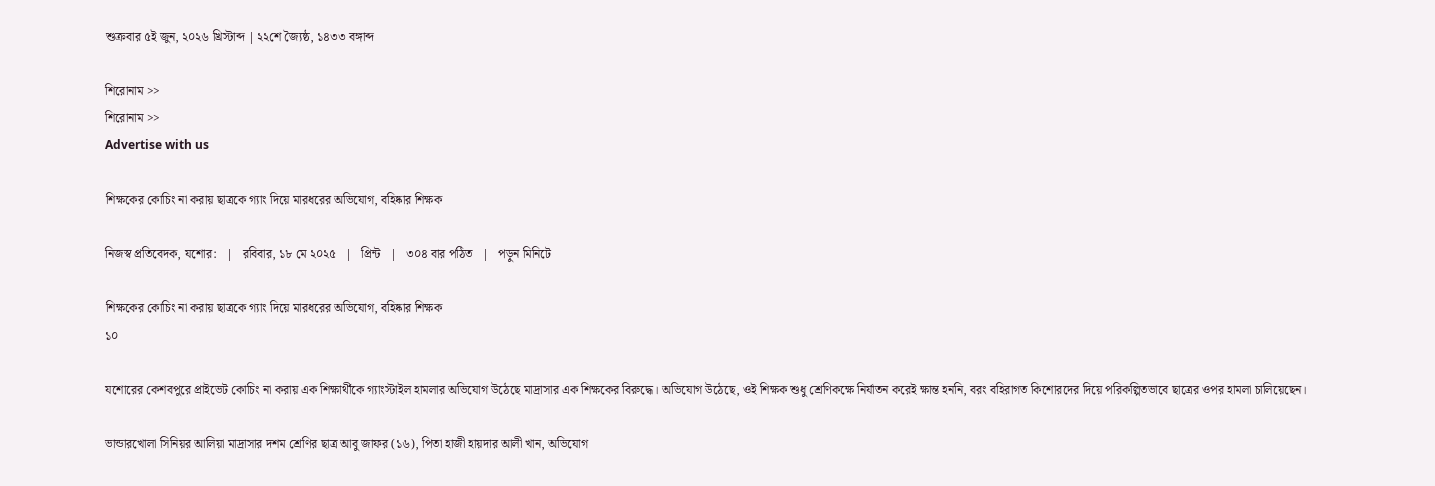শুক্রবার ৫ই জুন, ২০২৬ খ্রিস্টাব্দ | ২২শে জ্যৈষ্ঠ, ১৪৩৩ বঙ্গাব্দ

শিরোনাম >>
শিরোনাম >>
Advertise with us

শিক্ষকের কোচিং না করায় ছাত্রকে গ্যাং দিয়ে মারধরের অভিযোগ, বহিষ্কার শিক্ষক

নিজস্ব প্রতিবেদক, যশোর:   |   রবিবার, ১৮ মে ২০২৫   |   প্রিন্ট   |   ৩০৪ বার পঠিত   |   পড়ুন মিনিটে

শিক্ষকের কোচিং না করায় ছাত্রকে গ্যাং দিয়ে মারধরের অভিযোগ, বহিষ্কার শিক্ষক
১০

যশোরের কেশবপুরে প্রাইভেট কোচিং না করায় এক শিক্ষার্থীকে গ্যাংস্টাইল হামলার অভিযোগ উঠেছে মাদ্রাসার এক শিক্ষকের বিরুদ্ধে। অভিযোগ উঠেছে, ওই শিক্ষক শুধু শ্রেণিকক্ষে নির্যাতন করেই ক্ষান্ত হননি, বরং বহিরাগত কিশোরদের দিয়ে পরিকল্পিতভাবে ছাত্রের ওপর হামলা চালিয়েছেন।

ভান্ডারখোলা সিনিয়র আলিয়া মাদ্রাসার দশম শ্রেণির ছাত্র আবু জাফর (১৬), পিতা হাজী হায়দার আলী খান, অভিযোগ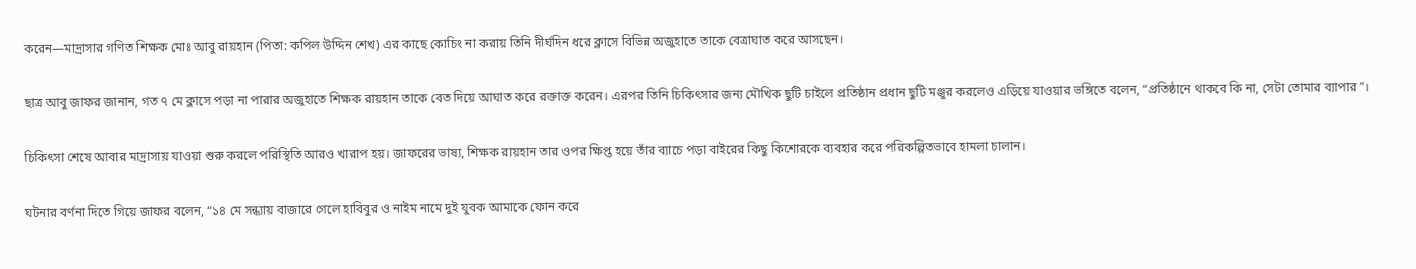করেন—মাদ্রাসার গণিত শিক্ষক মোঃ আবু রায়হান (পিতা: কপিল উদ্দিন শেখ) এর কাছে কোচিং না করায় তিনি দীর্ঘদিন ধরে ক্লাসে বিভিন্ন অজুহাতে তাকে বেত্রাঘাত করে আসছেন।

ছাত্র আবু জাফর জানান, গত ৭ মে ক্লাসে পড়া না পারার অজুহাতে শিক্ষক রায়হান তাকে বেত দিয়ে আঘাত করে রক্তাক্ত করেন। এরপর তিনি চিকিৎসার জন্য মৌখিক ছুটি চাইলে প্রতিষ্ঠান প্রধান ছুটি মঞ্জুর করলেও এড়িয়ে যাওয়ার ভঙ্গিতে বলেন, “প্রতিষ্ঠানে থাকবে কি না, সেটা তোমার ব্যাপার”।

চিকিৎসা শেষে আবার মাদ্রাসায় যাওয়া শুরু করলে পরিস্থিতি আরও খারাপ হয়। জাফরের ভাষ্য, শিক্ষক রায়হান তার ওপর ক্ষিপ্ত হয়ে তাঁর ব্যাচে পড়া বাইরের কিছু কিশোরকে ব্যবহার করে পরিকল্পিতভাবে হামলা চালান।

ঘটনার বর্ণনা দিতে গিয়ে জাফর বলেন, “১৪ মে সন্ধ্যায় বাজারে গেলে হাবিবুর ও নাইম নামে দুই যুবক আমাকে ফোন করে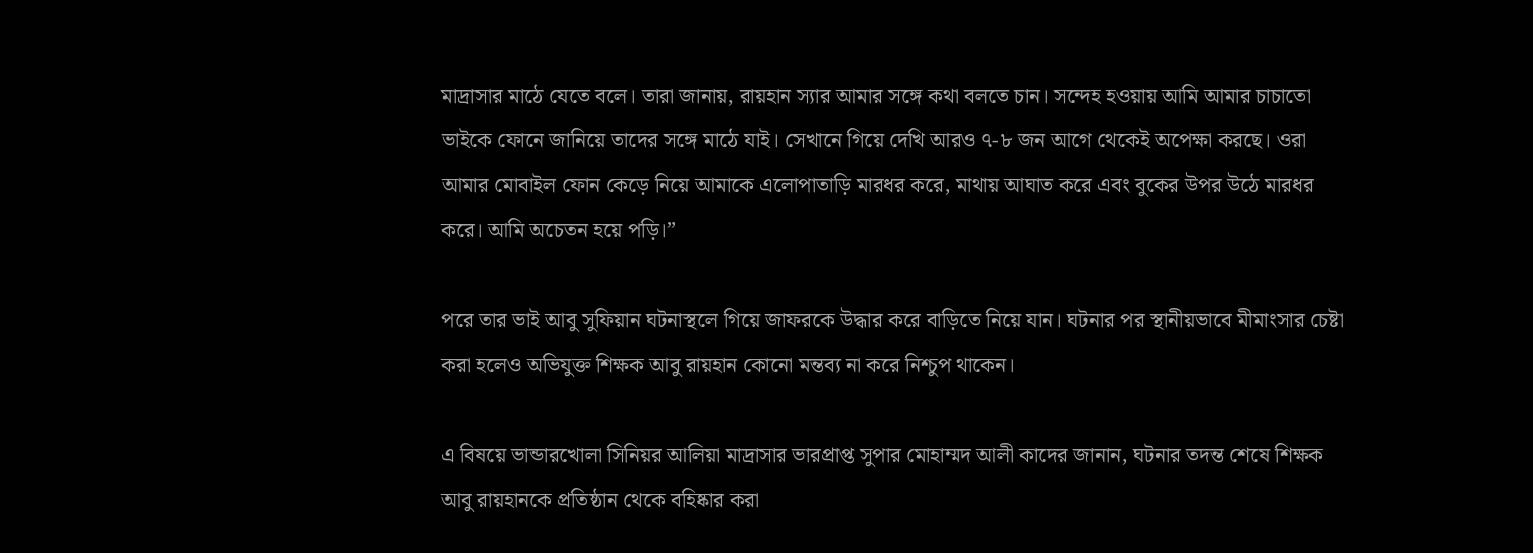মাদ্রাসার মাঠে যেতে বলে। তারা জানায়, রায়হান স্যার আমার সঙ্গে কথা বলতে চান। সন্দেহ হওয়ায় আমি আমার চাচাতো ভাইকে ফোনে জানিয়ে তাদের সঙ্গে মাঠে যাই। সেখানে গিয়ে দেখি আরও ৭-৮ জন আগে থেকেই অপেক্ষা করছে। ওরা আমার মোবাইল ফোন কেড়ে নিয়ে আমাকে এলোপাতাড়ি মারধর করে, মাথায় আঘাত করে এবং বুকের উপর উঠে মারধর করে। আমি অচেতন হয়ে পড়ি।”

পরে তার ভাই আবু সুফিয়ান ঘটনাস্থলে গিয়ে জাফরকে উদ্ধার করে বাড়িতে নিয়ে যান। ঘটনার পর স্থানীয়ভাবে মীমাংসার চেষ্টা করা হলেও অভিযুক্ত শিক্ষক আবু রায়হান কোনো মন্তব্য না করে নিশ্চুপ থাকেন।

এ বিষয়ে ভান্ডারখোলা সিনিয়র আলিয়া মাদ্রাসার ভারপ্রাপ্ত সুপার মোহাম্মদ আলী কাদের জানান, ঘটনার তদন্ত শেষে শিক্ষক আবু রায়হানকে প্রতিষ্ঠান থেকে বহিষ্কার করা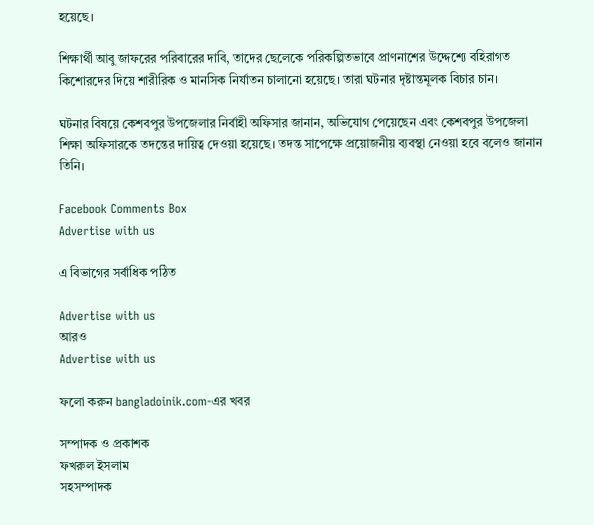হয়েছে।

শিক্ষার্থী আবু জাফরের পরিবারের দাবি, তাদের ছেলেকে পরিকল্পিতভাবে প্রাণনাশের উদ্দেশ্যে বহিরাগত কিশোরদের দিয়ে শারীরিক ও মানসিক নির্যাতন চালানো হয়েছে। তারা ঘটনার দৃষ্টান্তমূলক বিচার চান।

ঘটনার বিষয়ে কেশবপুর উপজেলার নির্বাহী অফিসার জানান, অভিযোগ পেয়েছেন এবং কেশবপুর উপজেলা শিক্ষা অফিসারকে তদন্তের দায়িত্ব দেওয়া হয়েছে। তদন্ত সাপেক্ষে প্রয়োজনীয় ব্যবস্থা নেওয়া হবে বলেও জানান তিনি।

Facebook Comments Box
Advertise with us

এ বিভাগের সর্বাধিক পঠিত

Advertise with us
আরও
Advertise with us

ফলো করুন bangladoinik.com-এর খবর

সম্পাদক ও প্রকাশক
ফখরুল ইসলাম
সহসম্পাদক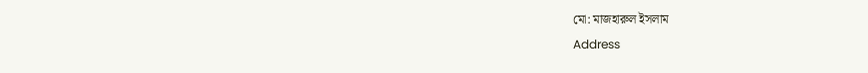মো: মাজহারুল ইসলাম
Address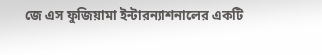জে এস ফুজিয়ামা ইন্টারন্যাশনালের একটি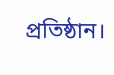প্রতিষ্ঠান।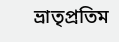ভ্রাতৃপ্রতিম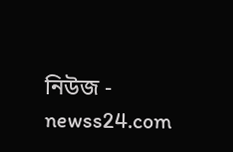নিউজ - newss24.com